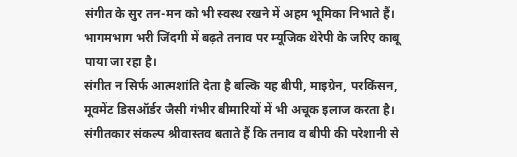संगीत के सुर तन-मन को भी स्वस्थ रखने में अहम भूमिका निभाते हैं। भागमभाग भरी जिंदगी में बढ़ते तनाव पर म्यूजिक थेरेपी के जरिए काबू पाया जा रहा है।
संगीत न सिर्फ आत्मशांति देता है बल्कि यह बीपी, माइग्रेन, परकिंसन, मूवमेंट डिसऑर्डर जैसी गंभीर बीमारियों में भी अचूक इलाज करता है।
संगीतकार संकल्प श्रीवास्तव बताते हैं कि तनाव व बीपी की परेशानी से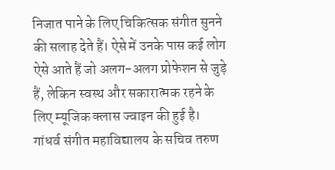निजात पाने के लिए चिकित्सक संगीत सुनने की सलाह देते हैं। ऐसे में उनके पास कई लोग ऐसे आते हैं जो अलग-अलग प्रोफेशन से जुड़े हैं, लेकिन स्वस्थ और सकारात्मक रहने के लिए म्यूजिक क्लास ज्वाइन की हुई है।
गांधर्व संगीत महाविद्यालय के सचिव तरुण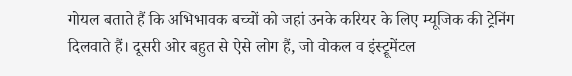गोयल बताते हैं कि अभिभावक बच्चों को जहां उनके करियर के लिए म्यूजिक की ट्रेनिंग दिलवाते हैं। दूसरी ओर बहुत से ऐसे लोग हैं, जो वोकल व इंस्ट्रूमेंटल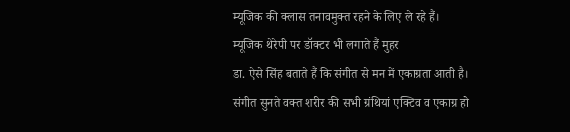म्यूजिक की क्लास तनावमुक्त रहने के लिए ले रहे हैं।
म्यूजिक थेरेपी पर डॉक्टर भी लगाते हैं मुहर
डा. ऐसे सिंह बताते हैं कि संगीत से मन में एकाग्रता आती है। संगीत सुनते वक्त शरीर की सभी ग्रंथियां एक्टिव व एकाग्र हो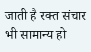जाती है रक्त संचार भी सामान्य हो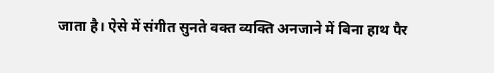जाता है। ऐसे में संगीत सुनते वक्त व्यक्ति अनजाने में बिना हाथ पैर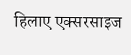हिलाए एक्सरसाइज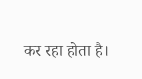कर रहा होता है।